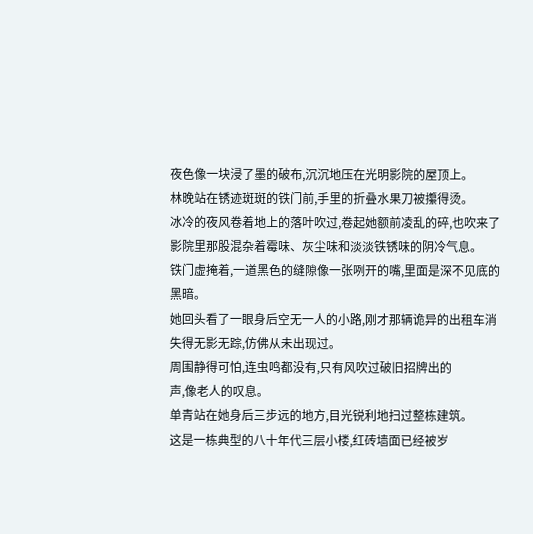夜色像一块浸了墨的破布,沉沉地压在光明影院的屋顶上。
林晚站在锈迹斑斑的铁门前,手里的折叠水果刀被攥得烫。
冰冷的夜风卷着地上的落叶吹过,卷起她额前凌乱的碎,也吹来了影院里那股混杂着霉味、灰尘味和淡淡铁锈味的阴冷气息。
铁门虚掩着,一道黑色的缝隙像一张咧开的嘴,里面是深不见底的黑暗。
她回头看了一眼身后空无一人的小路,刚才那辆诡异的出租车消失得无影无踪,仿佛从未出现过。
周围静得可怕,连虫鸣都没有,只有风吹过破旧招牌出的
声,像老人的叹息。
单青站在她身后三步远的地方,目光锐利地扫过整栋建筑。
这是一栋典型的八十年代三层小楼,红砖墙面已经被岁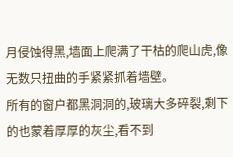月侵蚀得黑,墙面上爬满了干枯的爬山虎,像无数只扭曲的手紧紧抓着墙壁。
所有的窗户都黑洞洞的,玻璃大多碎裂,剩下的也蒙着厚厚的灰尘,看不到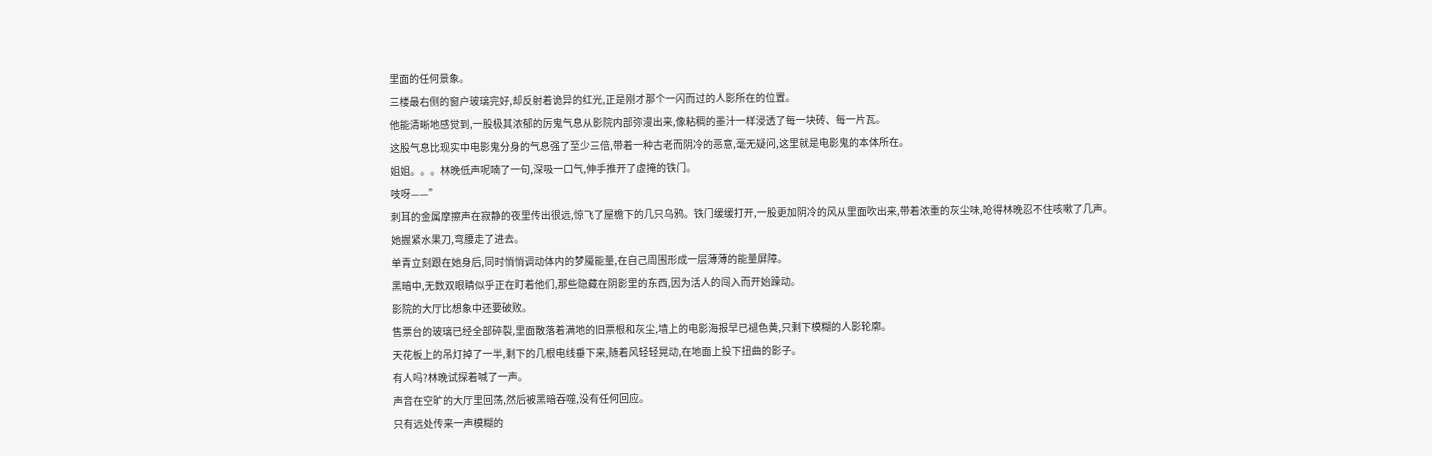里面的任何景象。
三楼最右侧的窗户玻璃完好,却反射着诡异的红光,正是刚才那个一闪而过的人影所在的位置。
他能清晰地感觉到,一股极其浓郁的厉鬼气息从影院内部弥漫出来,像粘稠的墨汁一样浸透了每一块砖、每一片瓦。
这股气息比现实中电影鬼分身的气息强了至少三倍,带着一种古老而阴冷的恶意,毫无疑问,这里就是电影鬼的本体所在。
姐姐。。。林晚低声呢喃了一句,深吸一口气,伸手推开了虚掩的铁门。
吱呀——”
刺耳的金属摩擦声在寂静的夜里传出很远,惊飞了屋檐下的几只乌鸦。铁门缓缓打开,一股更加阴冷的风从里面吹出来,带着浓重的灰尘味,呛得林晚忍不住咳嗽了几声。
她握紧水果刀,弯腰走了进去。
单青立刻跟在她身后,同时悄悄调动体内的梦魇能量,在自己周围形成一层薄薄的能量屏障。
黑暗中,无数双眼睛似乎正在盯着他们,那些隐藏在阴影里的东西,因为活人的闯入而开始躁动。
影院的大厅比想象中还要破败。
售票台的玻璃已经全部碎裂,里面散落着满地的旧票根和灰尘,墙上的电影海报早已褪色黄,只剩下模糊的人影轮廓。
天花板上的吊灯掉了一半,剩下的几根电线垂下来,随着风轻轻晃动,在地面上投下扭曲的影子。
有人吗?林晚试探着喊了一声。
声音在空旷的大厅里回荡,然后被黑暗吞噬,没有任何回应。
只有远处传来一声模糊的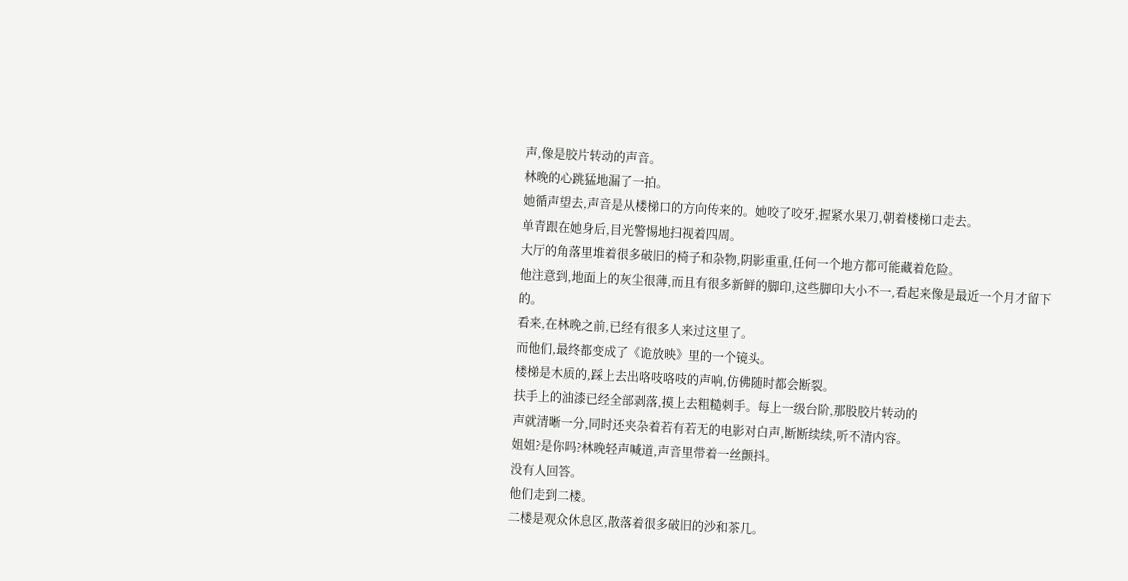声,像是胶片转动的声音。
林晚的心跳猛地漏了一拍。
她循声望去,声音是从楼梯口的方向传来的。她咬了咬牙,握紧水果刀,朝着楼梯口走去。
单青跟在她身后,目光警惕地扫视着四周。
大厅的角落里堆着很多破旧的椅子和杂物,阴影重重,任何一个地方都可能藏着危险。
他注意到,地面上的灰尘很薄,而且有很多新鲜的脚印,这些脚印大小不一,看起来像是最近一个月才留下的。
看来,在林晚之前,已经有很多人来过这里了。
而他们,最终都变成了《诡放映》里的一个镜头。
楼梯是木质的,踩上去出咯吱咯吱的声响,仿佛随时都会断裂。
扶手上的油漆已经全部剥落,摸上去粗糙刺手。每上一级台阶,那股胶片转动的
声就清晰一分,同时还夹杂着若有若无的电影对白声,断断续续,听不清内容。
姐姐?是你吗?林晚轻声喊道,声音里带着一丝颤抖。
没有人回答。
他们走到二楼。
二楼是观众休息区,散落着很多破旧的沙和茶几。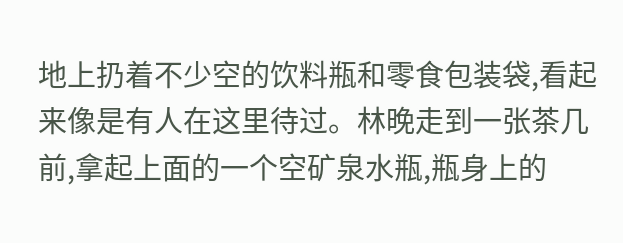地上扔着不少空的饮料瓶和零食包装袋,看起来像是有人在这里待过。林晚走到一张茶几前,拿起上面的一个空矿泉水瓶,瓶身上的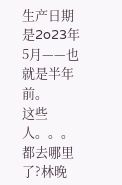生产日期是2o23年5月——也就是半年前。
这些人。。。都去哪里了?林晚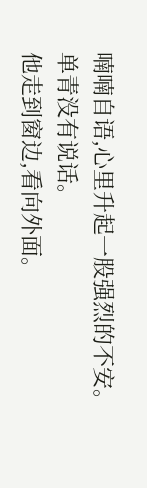喃喃自语,心里升起一股强烈的不安。
单青没有说话。
他走到窗边,看向外面。